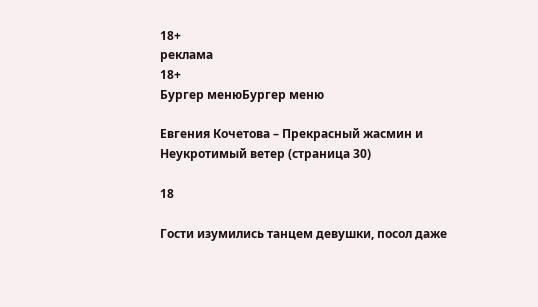18+
реклама
18+
Бургер менюБургер меню

Евгения Кочетова – Прекрасный жасмин и Неукротимый ветер (страница 30)

18

Гости изумились танцем девушки, посол даже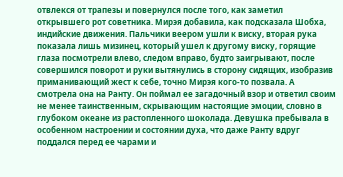отвлекся от трапезы и повернулся после того, как заметил открывшего рот советника. Мирэя добавила, как подсказала Шобха, индийские движения. Пальчики веером ушли к виску, вторая рука показала лишь мизинец, который ушел к другому виску, горящие глаза посмотрели влево, следом вправо, будто заигрывают, после совершился поворот и руки вытянулись в сторону сидящих, изобразив приманивающий жест к себе, точно Мирэя кого-то позвала. А смотрела она на Ранту. Он поймал ее загадочный взор и ответил своим не менее таинственным, скрывающим настоящие эмоции, словно в глубоком океане из растопленного шоколада. Девушка пребывала в особенном настроении и состоянии духа, что даже Ранту вдруг поддался перед ее чарами и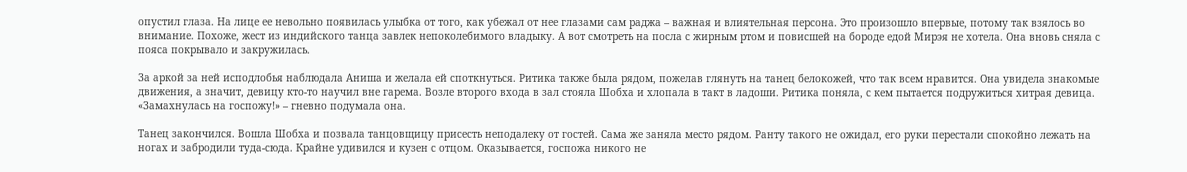опустил глаза. На лице ее невольно появилась улыбка от того, как убежал от нее глазами сам раджа – важная и влиятельная персона. Это произошло впервые, потому так взялось во внимание. Похоже, жест из индийского танца завлек непоколебимого владыку. А вот смотреть на посла с жирным ртом и повисшей на бороде едой Мирэя не хотела. Она вновь сняла с пояса покрывало и закружилась.

За аркой за ней исподлобья наблюдала Аниша и желала ей споткнуться. Ритика также была рядом, пожелав глянуть на танец белокожей, что так всем нравится. Она увидела знакомые движения, а значит, девицу кто-то научил вне гарема. Возле второго входа в зал стояла Шобха и хлопала в такт в ладоши. Ритика поняла, с кем пытается подружиться хитрая девица. «Замахнулась на госпожу!» – гневно подумала она.

Танец закончился. Вошла Шобха и позвала танцовщицу присесть неподалеку от гостей. Сама же заняла место рядом. Ранту такого не ожидал, его руки перестали спокойно лежать на ногах и забродили туда-сюда. Крайне удивился и кузен с отцом. Оказывается, госпожа никого не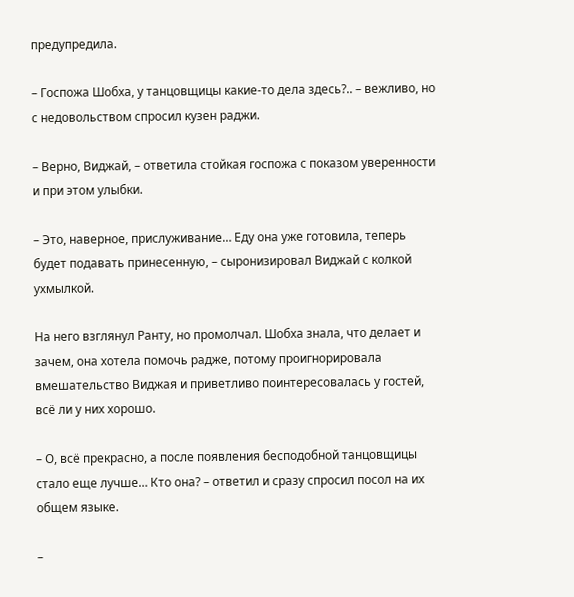предупредила.

– Госпожа Шобха, у танцовщицы какие-то дела здесь?.. – вежливо, но с недовольством спросил кузен раджи.

– Верно, Виджай, – ответила стойкая госпожа с показом уверенности и при этом улыбки.

– Это, наверное, прислуживание… Еду она уже готовила, теперь будет подавать принесенную, – сыронизировал Виджай с колкой ухмылкой.

На него взглянул Ранту, но промолчал. Шобха знала, что делает и зачем, она хотела помочь радже, потому проигнорировала вмешательство Виджая и приветливо поинтересовалась у гостей, всё ли у них хорошо.

– О, всё прекрасно, а после появления бесподобной танцовщицы стало еще лучше… Кто она? – ответил и сразу спросил посол на их общем языке.

–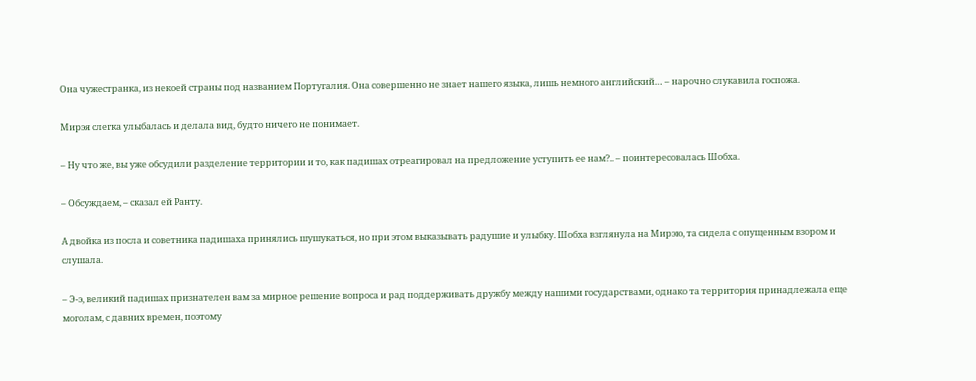Она чужестранка, из некоей страны под названием Португалия. Она совершенно не знает нашего языка, лишь немного английский… – нарочно слукавила госпожа.

Мирэя слегка улыбалась и делала вид, будто ничего не понимает.

– Ну что же, вы уже обсудили разделение территории и то, как падишах отреагировал на предложение уступить ее нам?.. – поинтересовалась Шобха.

– Обсуждаем, – сказал ей Ранту.

А двойка из посла и советника падишаха принялись шушукаться, но при этом выказывать радушие и улыбку. Шобха взглянула на Мирэю, та сидела с опущенным взором и слушала.

– Э-э, великий падишах признателен вам за мирное решение вопроса и рад поддерживать дружбу между нашими государствами, однако та территория принадлежала еще моголам, с давних времен, поэтому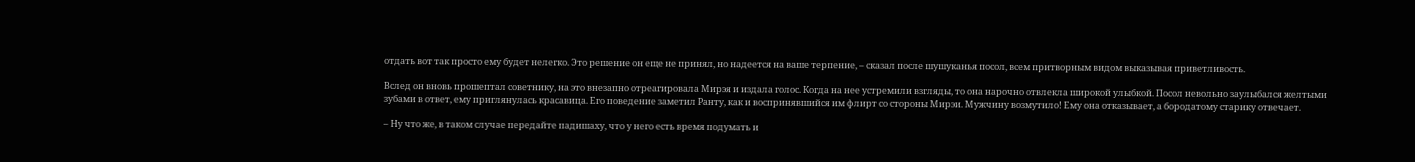отдать вот так просто ему будет нелегко. Это решение он еще не принял, но надеется на ваше терпение, – сказал после шушуканья посол, всем притворным видом выказывая приветливость.

Вслед он вновь прошептал советнику, на это внезапно отреагировала Мирэя и издала голос. Когда на нее устремили взгляды, то она нарочно отвлекла широкой улыбкой. Посол невольно заулыбался желтыми зубами в ответ, ему приглянулась красавица. Его поведение заметил Ранту, как и воспринявшийся им флирт со стороны Мирэи. Мужчину возмутило! Ему она отказывает, а бородатому старику отвечает.

– Ну что же, в таком случае передайте падишаху, что у него есть время подумать и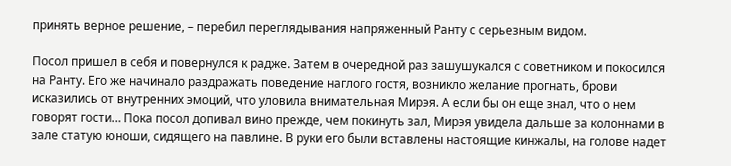принять верное решение, – перебил переглядывания напряженный Ранту с серьезным видом.

Посол пришел в себя и повернулся к радже. Затем в очередной раз зашушукался с советником и покосился на Ранту. Его же начинало раздражать поведение наглого гостя, возникло желание прогнать, брови исказились от внутренних эмоций, что уловила внимательная Мирэя. А если бы он еще знал, что о нем говорят гости… Пока посол допивал вино прежде, чем покинуть зал, Мирэя увидела дальше за колоннами в зале статую юноши, сидящего на павлине. В руки его были вставлены настоящие кинжалы, на голове надет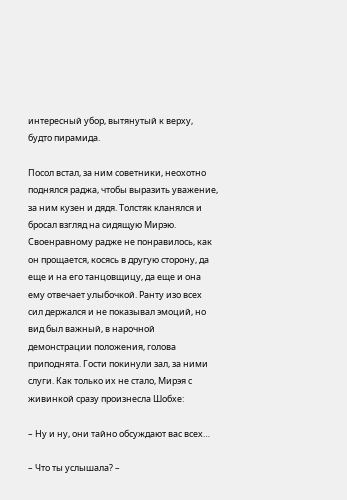интересный убор, вытянутый к верху, будто пирамида.

Посол встал, за ним советники, неохотно поднялся раджа, чтобы выразить уважение, за ним кузен и дядя. Толстяк кланялся и бросал взгляд на сидящую Мирэю. Своенравному радже не понравилось, как он прощается, косясь в другую сторону, да еще и на его танцовщицу, да еще и она ему отвечает улыбочкой. Ранту изо всех сил держался и не показывал эмоций, но вид был важный, в нарочной демонстрации положения, голова приподнята. Гости покинули зал, за ними слуги. Как только их не стало, Мирэя с живинкой сразу произнесла Шобхе:

– Ну и ну, они тайно обсуждают вас всех…

– Что ты услышала? –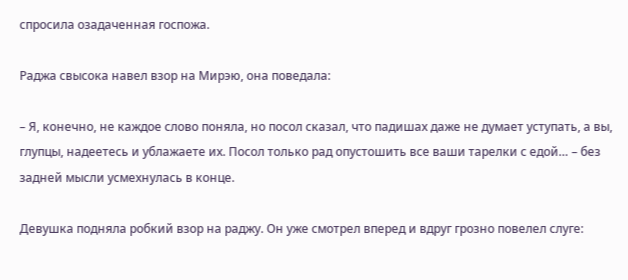спросила озадаченная госпожа.

Раджа свысока навел взор на Мирэю, она поведала:

– Я, конечно, не каждое слово поняла, но посол сказал, что падишах даже не думает уступать, а вы, глупцы, надеетесь и ублажаете их. Посол только рад опустошить все ваши тарелки с едой… – без задней мысли усмехнулась в конце.

Девушка подняла робкий взор на раджу. Он уже смотрел вперед и вдруг грозно повелел слуге: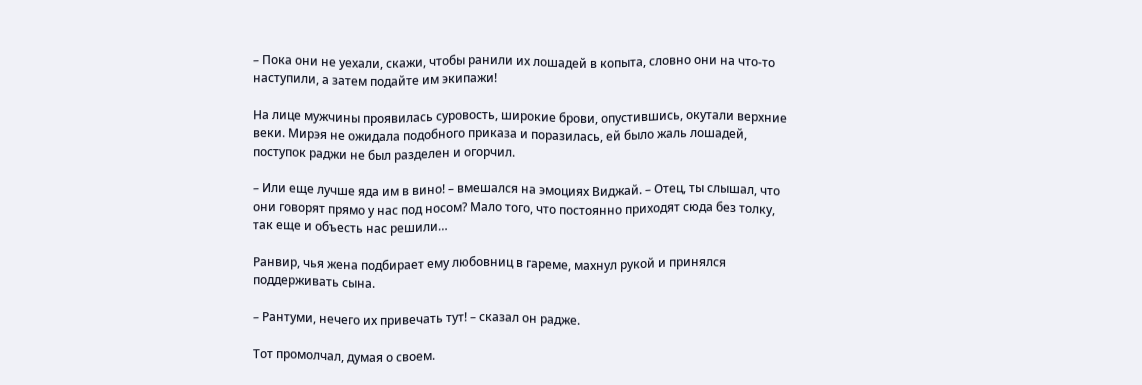– Пока они не уехали, скажи, чтобы ранили их лошадей в копыта, словно они на что-то наступили, а затем подайте им экипажи!

На лице мужчины проявилась суровость, широкие брови, опустившись, окутали верхние веки. Мирэя не ожидала подобного приказа и поразилась, ей было жаль лошадей, поступок раджи не был разделен и огорчил.

– Или еще лучше яда им в вино! – вмешался на эмоциях Виджай. – Отец, ты слышал, что они говорят прямо у нас под носом? Мало того, что постоянно приходят сюда без толку, так еще и объесть нас решили…

Ранвир, чья жена подбирает ему любовниц в гареме, махнул рукой и принялся поддерживать сына.

– Рантуми, нечего их привечать тут! – сказал он радже.

Тот промолчал, думая о своем.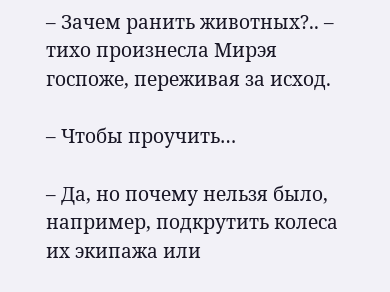– Зачем ранить животных?.. – тихо произнесла Мирэя госпоже, переживая за исход.

– Чтобы проучить…

– Да, но почему нельзя было, например, подкрутить колеса их экипажа или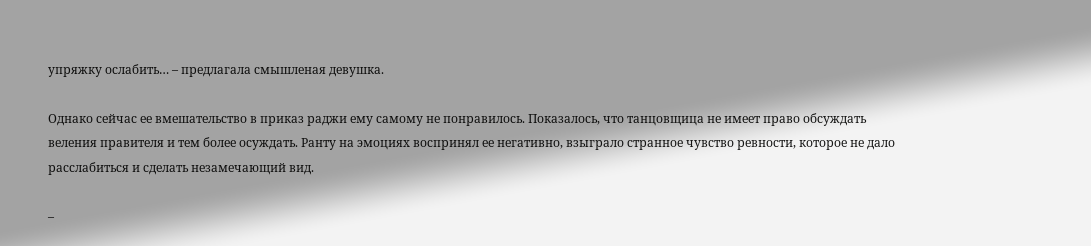упряжку ослабить… – предлагала смышленая девушка.

Однако сейчас ее вмешательство в приказ раджи ему самому не понравилось. Показалось, что танцовщица не имеет право обсуждать веления правителя и тем более осуждать. Ранту на эмоциях воспринял ее негативно, взыграло странное чувство ревности, которое не дало расслабиться и сделать незамечающий вид.

–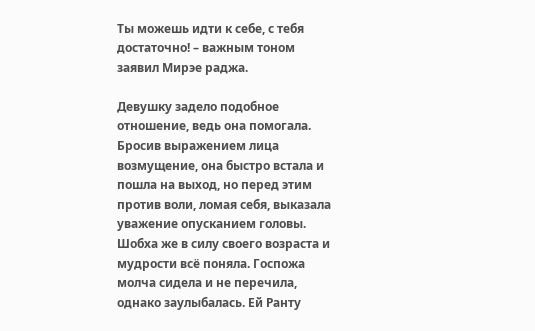Ты можешь идти к себе, с тебя достаточно! – важным тоном заявил Мирэе раджа.

Девушку задело подобное отношение, ведь она помогала. Бросив выражением лица возмущение, она быстро встала и пошла на выход, но перед этим против воли, ломая себя, выказала уважение опусканием головы. Шобха же в силу своего возраста и мудрости всё поняла. Госпожа молча сидела и не перечила, однако заулыбалась. Ей Ранту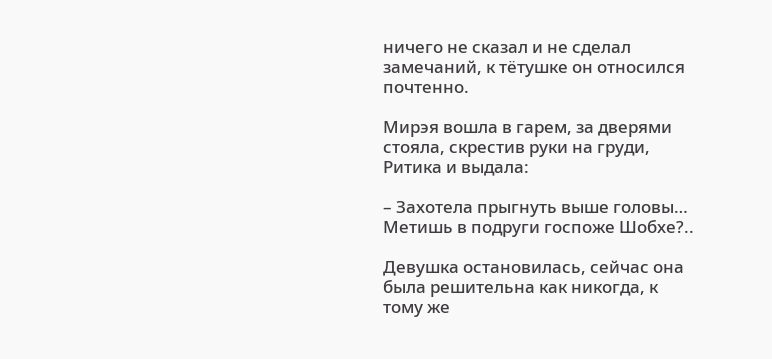ничего не сказал и не сделал замечаний, к тётушке он относился почтенно.

Мирэя вошла в гарем, за дверями стояла, скрестив руки на груди, Ритика и выдала:

– Захотела прыгнуть выше головы… Метишь в подруги госпоже Шобхе?..

Девушка остановилась, сейчас она была решительна как никогда, к тому же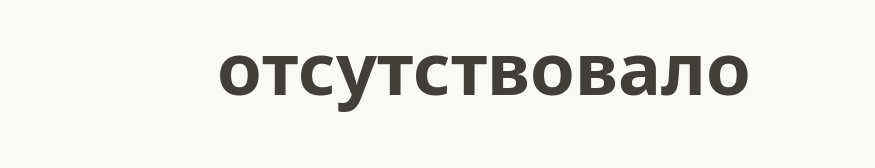отсутствовало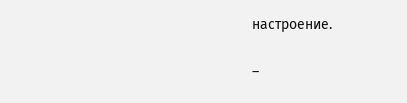настроение.

–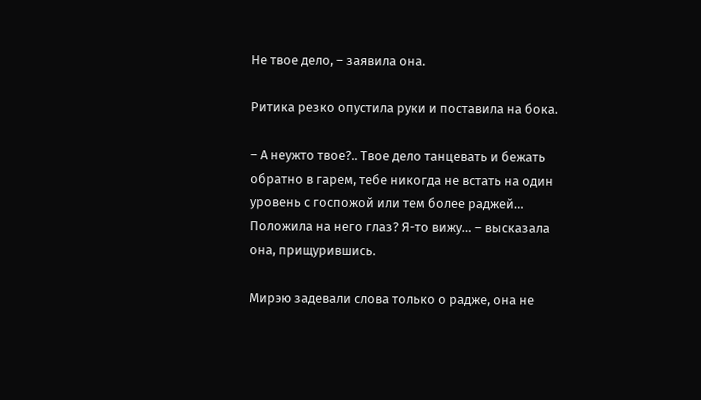Не твое дело, – заявила она.

Ритика резко опустила руки и поставила на бока.

– А неужто твое?.. Твое дело танцевать и бежать обратно в гарем, тебе никогда не встать на один уровень с госпожой или тем более раджей… Положила на него глаз? Я-то вижу… – высказала она, прищурившись.

Мирэю задевали слова только о радже, она не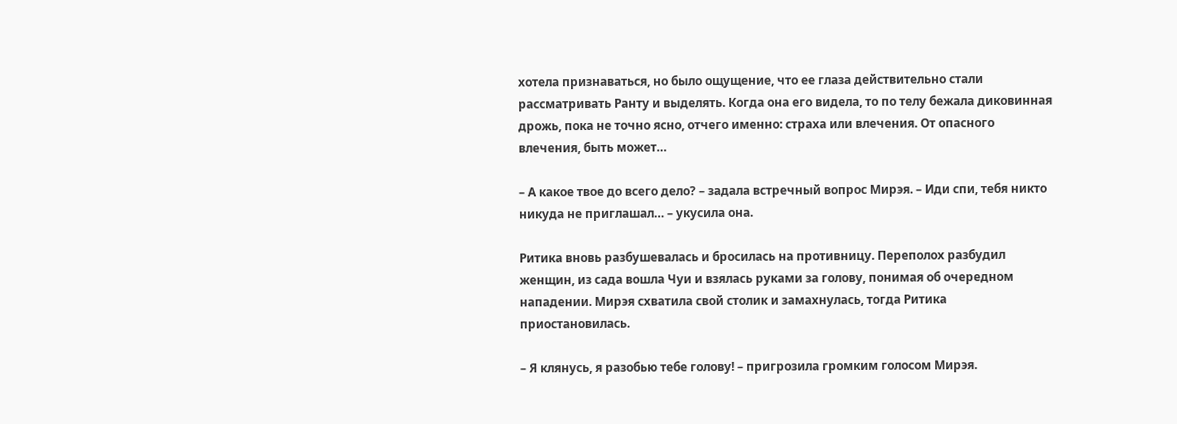хотела признаваться, но было ощущение, что ее глаза действительно стали рассматривать Ранту и выделять. Когда она его видела, то по телу бежала диковинная дрожь, пока не точно ясно, отчего именно: страха или влечения. От опасного влечения, быть может…

– А какое твое до всего дело? – задала встречный вопрос Мирэя. – Иди спи, тебя никто никуда не приглашал… – укусила она.

Ритика вновь разбушевалась и бросилась на противницу. Переполох разбудил женщин, из сада вошла Чуи и взялась руками за голову, понимая об очередном нападении. Мирэя схватила свой столик и замахнулась, тогда Ритика приостановилась.

– Я клянусь, я разобью тебе голову! – пригрозила громким голосом Мирэя.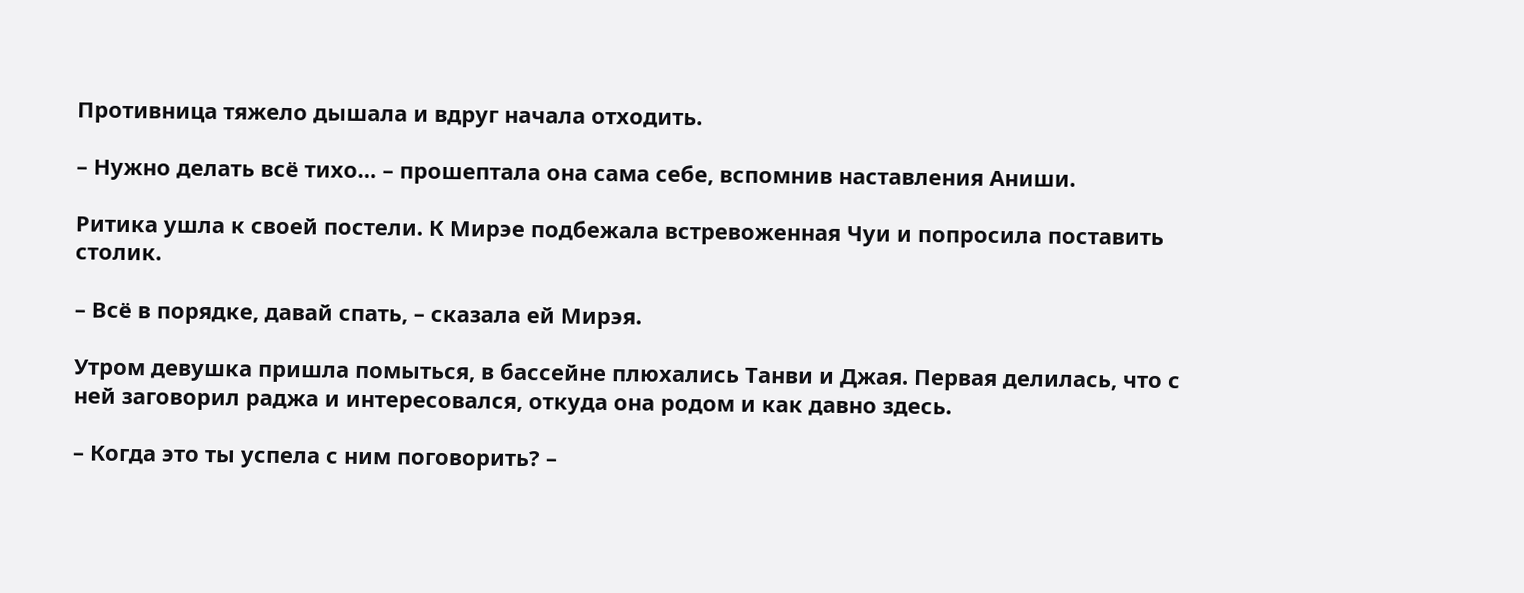Противница тяжело дышала и вдруг начала отходить.

– Нужно делать всё тихо… – прошептала она сама себе, вспомнив наставления Аниши.

Ритика ушла к своей постели. К Мирэе подбежала встревоженная Чуи и попросила поставить столик.

– Всё в порядке, давай спать, – сказала ей Мирэя.

Утром девушка пришла помыться, в бассейне плюхались Танви и Джая. Первая делилась, что с ней заговорил раджа и интересовался, откуда она родом и как давно здесь.

– Когда это ты успела с ним поговорить? –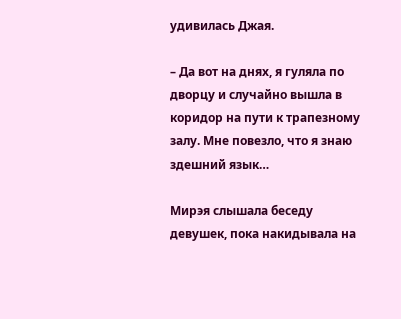удивилась Джая.

– Да вот на днях, я гуляла по дворцу и случайно вышла в коридор на пути к трапезному залу. Мне повезло, что я знаю здешний язык…

Мирэя слышала беседу девушек, пока накидывала на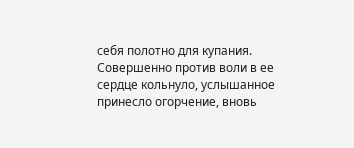себя полотно для купания. Совершенно против воли в ее сердце кольнуло, услышанное принесло огорчение, вновь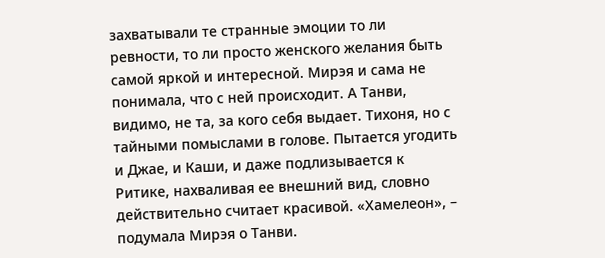захватывали те странные эмоции то ли ревности, то ли просто женского желания быть самой яркой и интересной. Мирэя и сама не понимала, что с ней происходит. А Танви, видимо, не та, за кого себя выдает. Тихоня, но с тайными помыслами в голове. Пытается угодить и Джае, и Каши, и даже подлизывается к Ритике, нахваливая ее внешний вид, словно действительно считает красивой. «Хамелеон», – подумала Мирэя о Танви.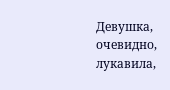Девушка, очевидно, лукавила,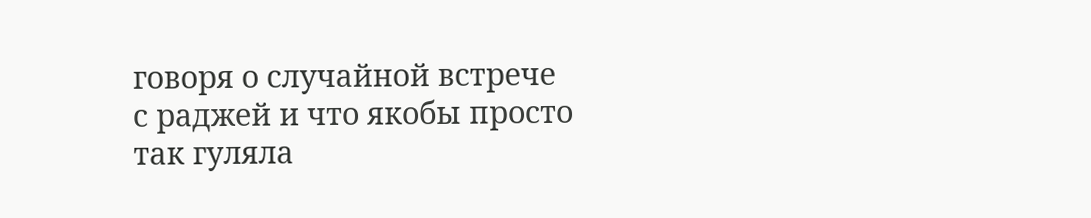говоря о случайной встрече с раджей и что якобы просто так гуляла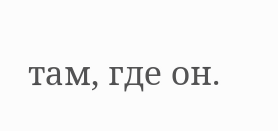там, где он.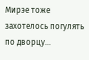Мирэе тоже захотелось погулять по дворцу…